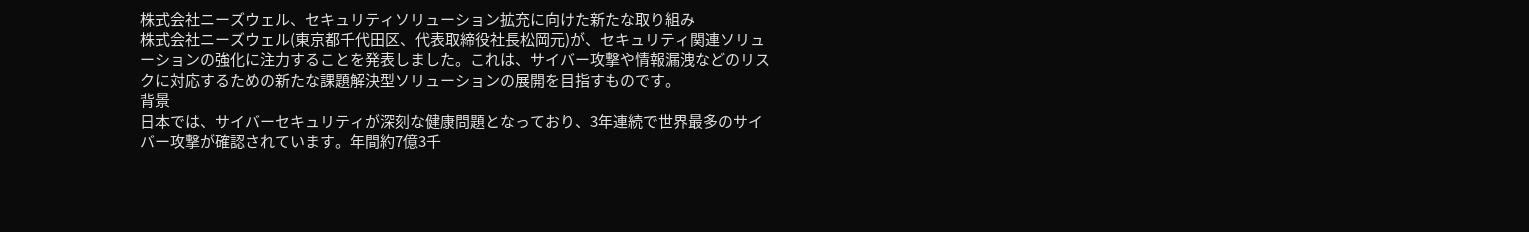株式会社ニーズウェル、セキュリティソリューション拡充に向けた新たな取り組み
株式会社ニーズウェル(東京都千代田区、代表取締役社長松岡元)が、セキュリティ関連ソリューションの強化に注力することを発表しました。これは、サイバー攻撃や情報漏洩などのリスクに対応するための新たな課題解決型ソリューションの展開を目指すものです。
背景
日本では、サイバーセキュリティが深刻な健康問題となっており、3年連続で世界最多のサイバー攻撃が確認されています。年間約7億3千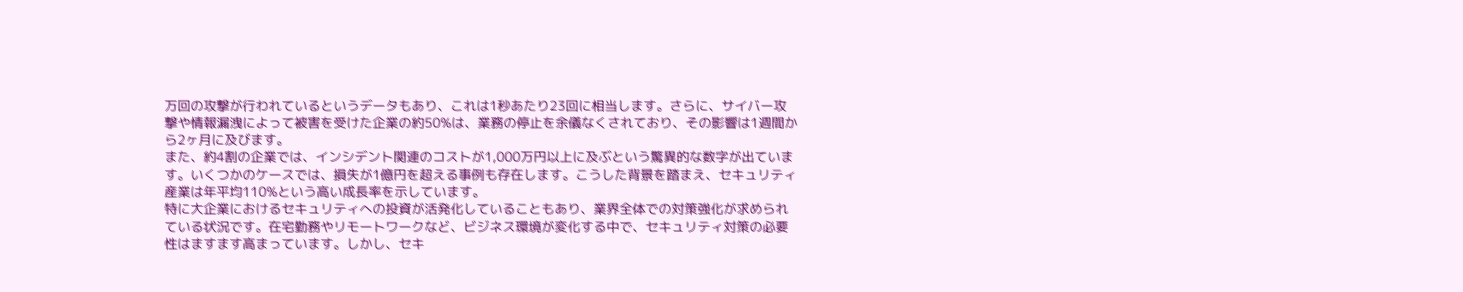万回の攻撃が行われているというデータもあり、これは1秒あたり23回に相当します。さらに、サイバー攻撃や情報漏洩によって被害を受けた企業の約50%は、業務の停止を余儀なくされており、その影響は1週間から2ヶ月に及びます。
また、約4割の企業では、インシデント関連のコストが1,000万円以上に及ぶという驚異的な数字が出ています。いくつかのケースでは、損失が1億円を超える事例も存在します。こうした背景を踏まえ、セキュリティ産業は年平均110%という高い成長率を示しています。
特に大企業におけるセキュリティへの投資が活発化していることもあり、業界全体での対策強化が求められている状況です。在宅勤務やリモートワークなど、ビジネス環境が変化する中で、セキュリティ対策の必要性はますます高まっています。しかし、セキ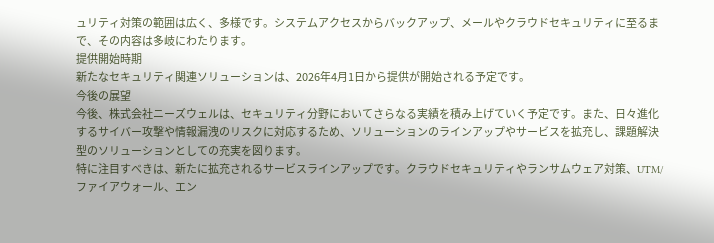ュリティ対策の範囲は広く、多様です。システムアクセスからバックアップ、メールやクラウドセキュリティに至るまで、その内容は多岐にわたります。
提供開始時期
新たなセキュリティ関連ソリューションは、2026年4月1日から提供が開始される予定です。
今後の展望
今後、株式会社ニーズウェルは、セキュリティ分野においてさらなる実績を積み上げていく予定です。また、日々進化するサイバー攻撃や情報漏洩のリスクに対応するため、ソリューションのラインアップやサービスを拡充し、課題解決型のソリューションとしての充実を図ります。
特に注目すべきは、新たに拡充されるサービスラインアップです。クラウドセキュリティやランサムウェア対策、UTM/ファイアウォール、エン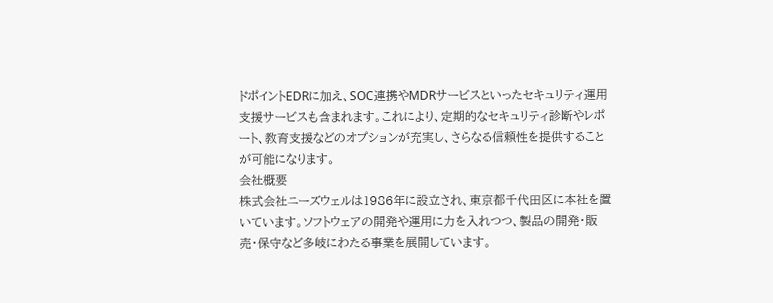ドポイントEDRに加え、SOC連携やMDRサービスといったセキュリティ運用支援サービスも含まれます。これにより、定期的なセキュリティ診断やレポート、教育支援などのオプションが充実し、さらなる信頼性を提供することが可能になります。
会社概要
株式会社ニーズウェルは1986年に設立され、東京都千代田区に本社を置いています。ソフトウェアの開発や運用に力を入れつつ、製品の開発・販売・保守など多岐にわたる事業を展開しています。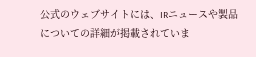公式のウェブサイトには、IRニュースや製品についての詳細が掲載されていま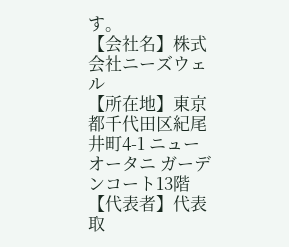す。
【会社名】株式会社ニーズウェル
【所在地】東京都千代田区紀尾井町4-1 ニューオータニ ガーデンコート13階
【代表者】代表取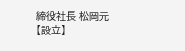締役社長 松岡元
【設立】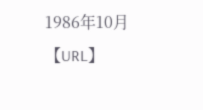1986年10月
【URL】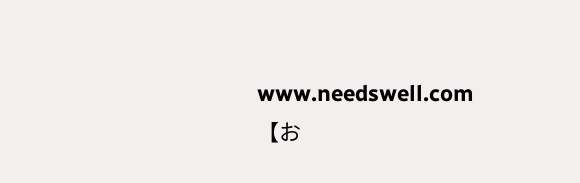www.needswell.com
【お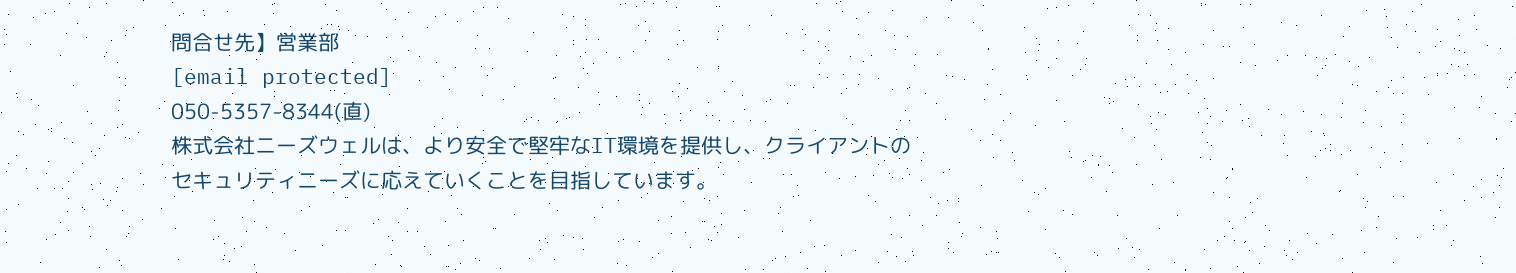問合せ先】営業部
[email protected]
050-5357-8344(直)
株式会社ニーズウェルは、より安全で堅牢なIT環境を提供し、クライアントのセキュリティニーズに応えていくことを目指しています。